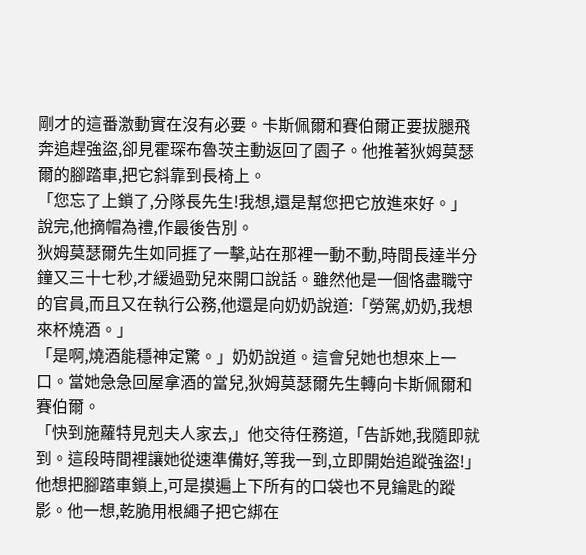剛才的這番激動實在沒有必要。卡斯佩爾和賽伯爾正要拔腿飛奔追趕強盜,卻見霍琛布魯茨主動返回了園子。他推著狄姆莫瑟爾的腳踏車,把它斜靠到長椅上。
「您忘了上鎖了,分隊長先生!我想,還是幫您把它放進來好。」
說完,他摘帽為禮,作最後告別。
狄姆莫瑟爾先生如同捱了一擊,站在那裡一動不動,時間長達半分鐘又三十七秒,才緩過勁兒來開口說話。雖然他是一個恪盡職守的官員,而且又在執行公務,他還是向奶奶說道:「勞駕,奶奶,我想來杯燒酒。」
「是啊,燒酒能穩神定驚。」奶奶說道。這會兒她也想來上一口。當她急急回屋拿酒的當兒,狄姆莫瑟爾先生轉向卡斯佩爾和賽伯爾。
「快到施蘿特見剋夫人家去,」他交待任務道,「告訴她,我隨即就到。這段時間裡讓她從速準備好,等我一到,立即開始追蹤強盜!」
他想把腳踏車鎖上,可是摸遍上下所有的口袋也不見鑰匙的蹤影。他一想,乾脆用根繩子把它綁在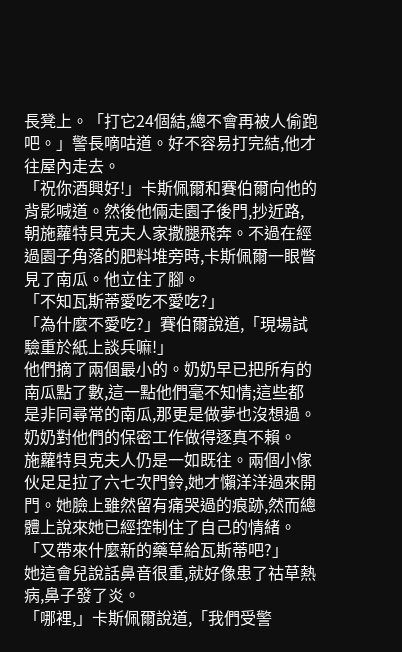長凳上。「打它24個結,總不會再被人偷跑吧。」警長嘀咕道。好不容易打完結,他才往屋內走去。
「祝你酒興好!」卡斯佩爾和賽伯爾向他的背影喊道。然後他倆走園子後門,抄近路,朝施蘿特貝克夫人家撒腿飛奔。不過在經過園子角落的肥料堆旁時,卡斯佩爾一眼瞥見了南瓜。他立住了腳。
「不知瓦斯蒂愛吃不愛吃?」
「為什麼不愛吃?」賽伯爾說道,「現場試驗重於紙上談兵嘛!」
他們摘了兩個最小的。奶奶早已把所有的南瓜點了數,這一點他們毫不知情;這些都是非同尋常的南瓜,那更是做夢也沒想過。奶奶對他們的保密工作做得逐真不賴。
施蘿特貝克夫人仍是一如既往。兩個小傢伙足足拉了六七次門鈴,她才懶洋洋過來開門。她臉上雖然留有痛哭過的痕跡,然而總體上說來她已經控制住了自己的情緒。
「又帶來什麼新的藥草給瓦斯蒂吧?」
她這會兒說話鼻音很重,就好像患了祜草熱病,鼻子發了炎。
「哪裡,」卡斯佩爾說道,「我們受警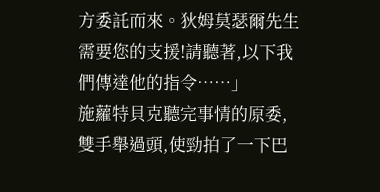方委託而來。狄姆莫瑟爾先生需要您的支援!請聽著,以下我們傳達他的指令……」
施蘿特貝克聽完事情的原委,雙手舉過頭,使勁拍了一下巴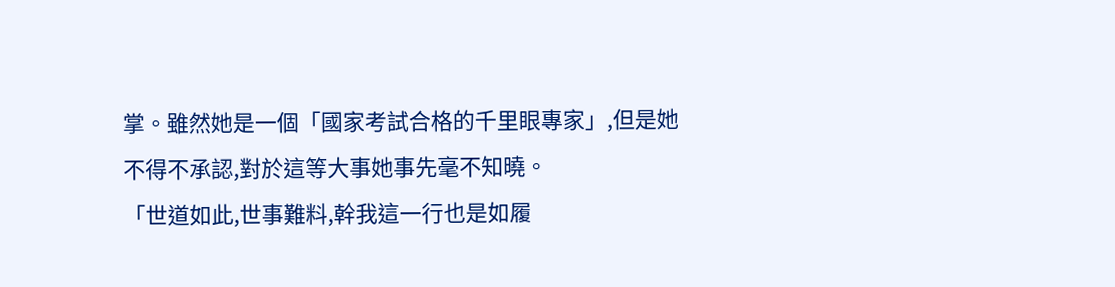掌。雖然她是一個「國家考試合格的千里眼專家」,但是她不得不承認,對於這等大事她事先毫不知曉。
「世道如此,世事難料,幹我這一行也是如履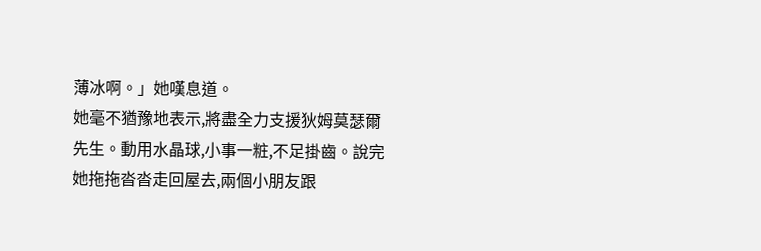薄冰啊。」她嘆息道。
她毫不猶豫地表示,將盡全力支援狄姆莫瑟爾先生。動用水晶球,小事一粧,不足掛齒。說完她拖拖沓沓走回屋去,兩個小朋友跟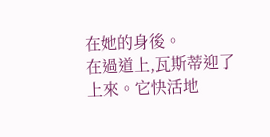在她的身後。
在過道上,瓦斯蒂迎了上來。它快活地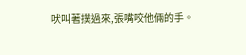吠叫著撲過來,張嘴咬他倆的手。